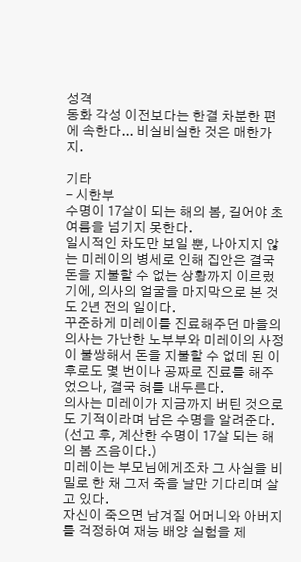성격
동화 각성 이전보다는 한결 차분한 편에 속한다... 비실비실한 것은 매한가지.

기타
- 시한부
수명이 17살이 되는 해의 봄, 길어야 초여름을 넘기지 못한다.
일시적인 차도만 보일 뿐, 나아지지 않는 미레이의 병세로 인해 집안은 결국 돈을 지불할 수 없는 상황까지 이르렀기에, 의사의 얼굴을 마지막으로 본 것도 2년 전의 일이다.
꾸준하게 미레이를 진료해주던 마을의 의사는 가난한 노부부와 미레이의 사정이 불쌍해서 돈을 지불할 수 없데 된 이후로도 몇 번이나 공짜로 진료를 해주었으나, 결국 혀를 내두른다.
의사는 미레이가 지금까지 버틴 것으로도 기적이라며 남은 수명을 알려준다. (선고 후, 계산한 수명이 17살 되는 해의 봄 즈음이다.)
미레이는 부모님에게조차 그 사실을 비밀로 한 채 그저 죽을 날만 기다리며 살고 있다.
자신이 죽으면 남겨질 어머니와 아버지를 걱정하여 재능 배양 실험을 제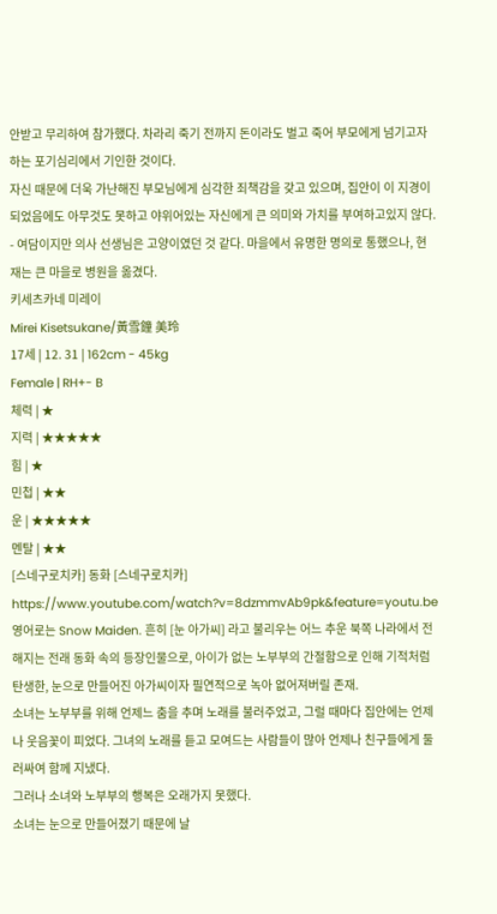안받고 무리하여 참가했다. 차라리 죽기 전까지 돈이라도 벌고 죽어 부모에게 넘기고자 하는 포기심리에서 기인한 것이다.
자신 때문에 더욱 가난해진 부모님에게 심각한 죄책감을 갖고 있으며, 집안이 이 지경이 되었음에도 아무것도 못하고 야위어있는 자신에게 큰 의미와 가치를 부여하고있지 않다.
- 여담이지만 의사 선생님은 고양이였던 것 같다. 마을에서 유명한 명의로 통했으나, 현재는 큰 마을로 병원을 옮겼다.
키세츠카네 미레이
Mirei Kisetsukane/黃雪鐘 美玲
17세 | 12. 31 | 162cm - 45kg
Female | RH+- B
체력 | ★
지력 | ★★★★★
힘 | ★
민첩 | ★★
운 | ★★★★★
멘탈 | ★★
[스네구로치카] 동화 [스네구로치카]
https://www.youtube.com/watch?v=8dzmmvAb9pk&feature=youtu.be
영어로는 Snow Maiden. 흔히 [눈 아가씨] 라고 불리우는 어느 추운 북쪽 나라에서 전해지는 전래 동화 속의 등장인물으로, 아이가 없는 노부부의 간절함으로 인해 기적처럼 탄생한, 눈으로 만들어진 아가씨이자 필연적으로 녹아 없어져버릴 존재.
소녀는 노부부를 위해 언제느 춤을 추며 노래를 불러주었고, 그럴 때마다 집안에는 언제나 웃음꽃이 피었다. 그녀의 노래를 듣고 모여드는 사람들이 많아 언제나 친구들에게 둘러싸여 함께 지냈다.
그러나 소녀와 노부부의 행복은 오래가지 못했다.
소녀는 눈으로 만들어졌기 때문에 날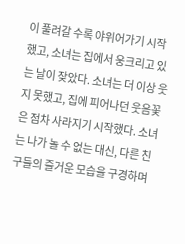이 풀려갈 수록 야위어가기 시작했고, 소녀는 집에서 웅크리고 있는 날이 잦았다. 소녀는 더 이상 웃지 못했고, 집에 피어나던 웃음꽃은 점차 사라지기 시작했다. 소녀는 나가 놀 수 없는 대신, 다른 친구들의 즐거운 모습을 구경하며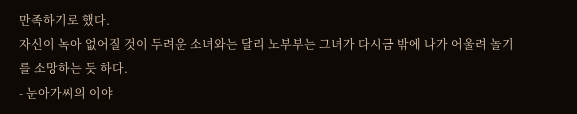만족하기로 했다.
자신이 녹아 없어질 것이 두려운 소녀와는 달리 노부부는 그녀가 다시금 밖에 나가 어울려 놀기를 소망하는 듯 하다.
- 눈아가씨의 이야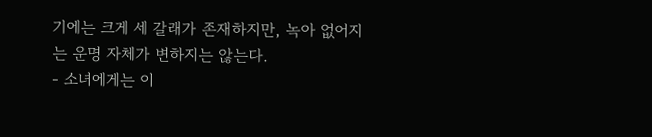기에는 크게 세 갈래가 존재하지만, 녹아 없어지는 운명 자체가 변하지는 않는다.
- 소녀에게는 이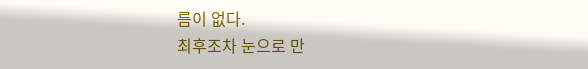름이 없다.
최후조차 눈으로 만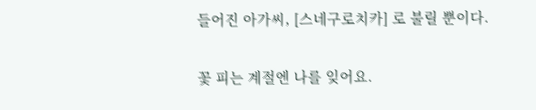들어진 아가씨, [스네구로치카] 로 불릴 뿐이다.

꽃 피는 계절엔 나를 잊어요.